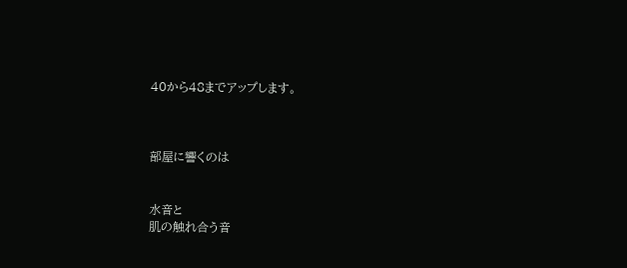40から48までアップします。



部屋に響くのは


水音と
肌の触れ合う音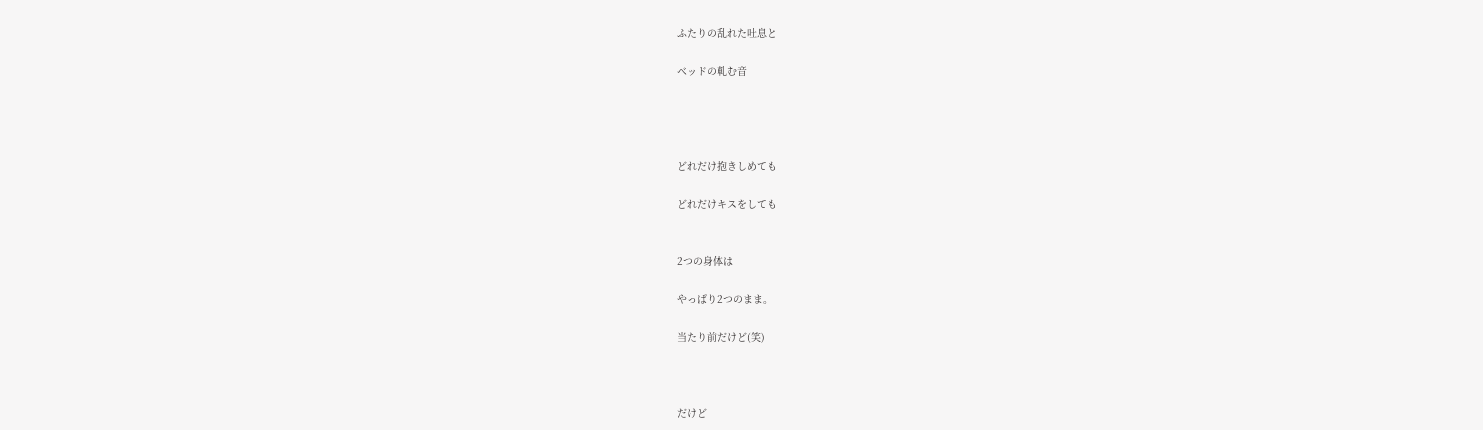ふたりの乱れた吐息と

ベッドの軋む音




どれだけ抱きしめても

どれだけキスをしても


2つの身体は

やっぱり2つのまま。

当たり前だけど(笑)



だけど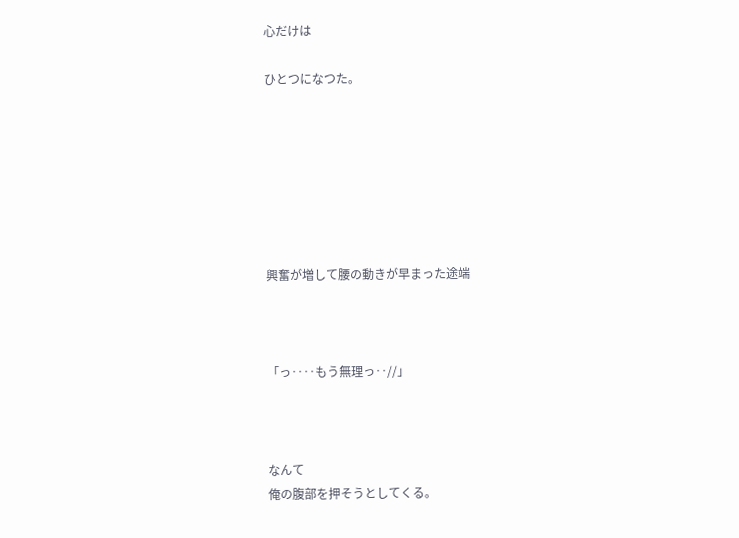心だけは

ひとつになつた。







興奮が増して腰の動きが早まった途端



「っ‥‥もう無理っ‥//」



なんて
俺の腹部を押そうとしてくる。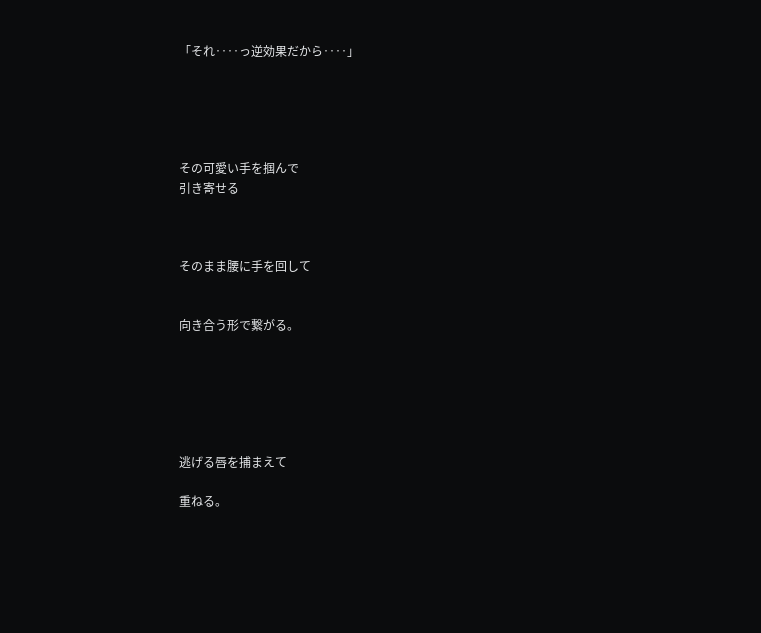「それ‥‥っ逆効果だから‥‥」





その可愛い手を掴んで
引き寄せる



そのまま腰に手を回して


向き合う形で繋がる。






逃げる唇を捕まえて

重ねる。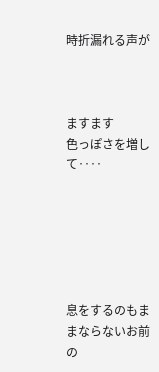時折漏れる声が



ますます
色っぽさを増して‥‥






息をするのもままならないお前の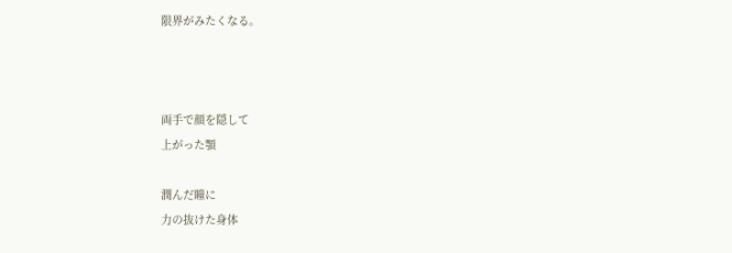限界がみたくなる。



両手で顔を隠して
上がった顎

潤んだ瞳に
力の抜けた身体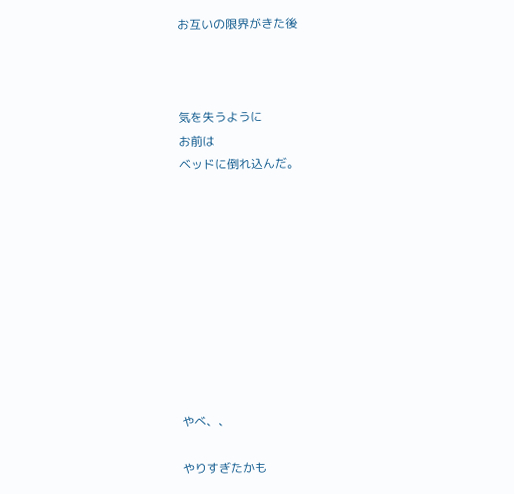お互いの限界がきた後



気を失うように
お前は
ベッドに倒れ込んだ。










やべ、、

やりすぎたかも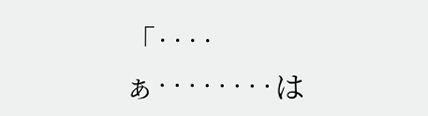「‥‥ぁ‥‥‥‥は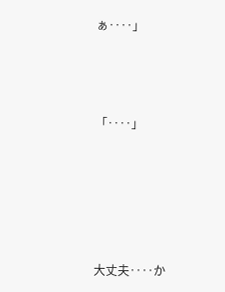ぁ‥‥」



「‥‥」





大丈夫‥‥か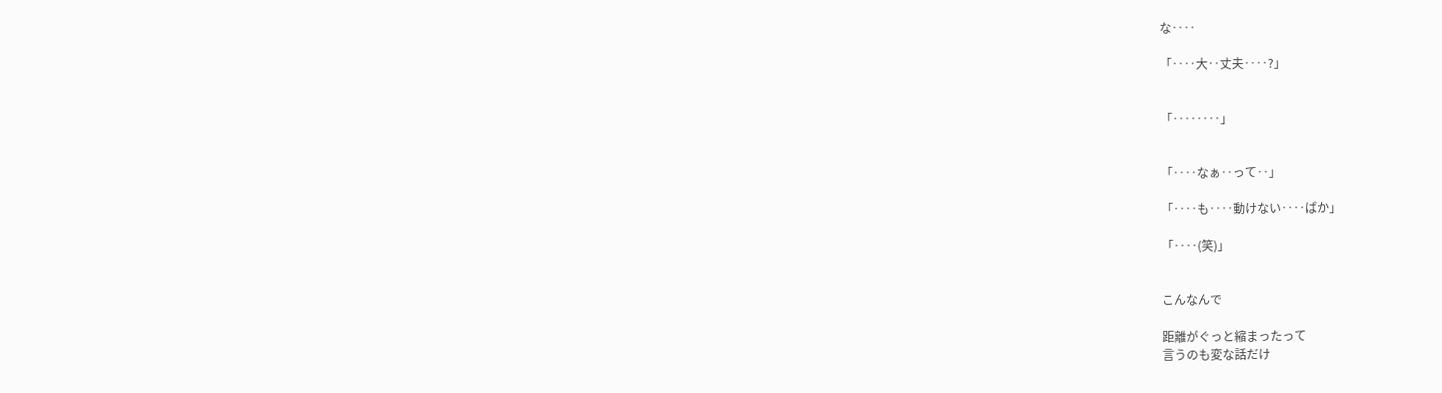な‥‥

「‥‥大‥丈夫‥‥?」


「‥‥‥‥」


「‥‥なぁ‥って‥」

「‥‥も‥‥動けない‥‥ばか」

「‥‥(笑)」


こんなんで

距離がぐっと縮まったって
言うのも変な話だけ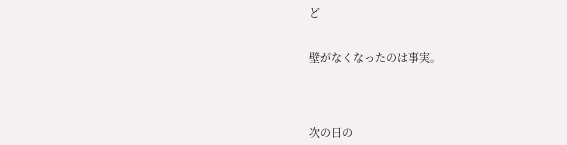ど


壁がなくなったのは事実。




次の日の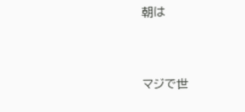朝は


マジで世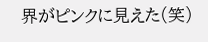界がピンクに見えた(笑)